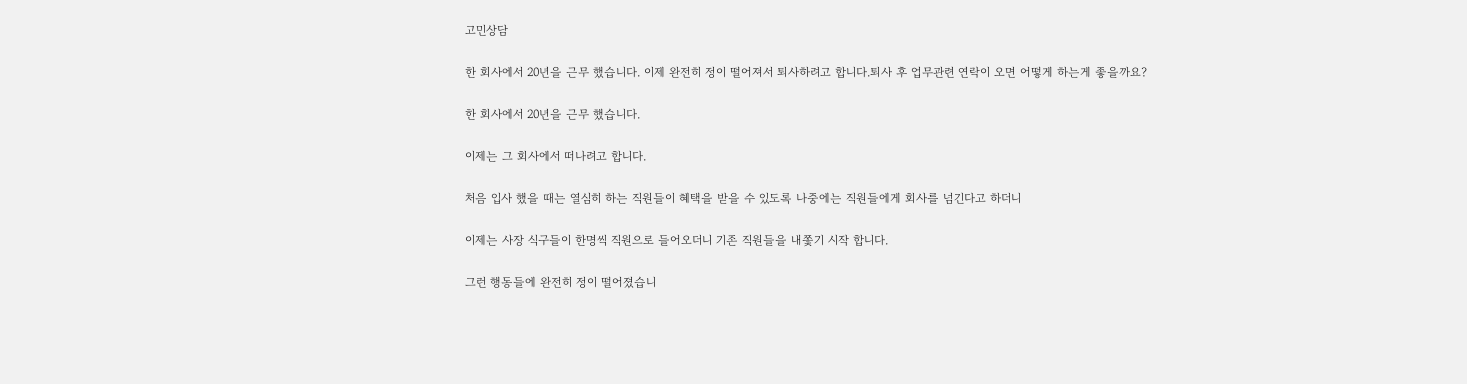고민상담

한 회사에서 20년을 근무 했습니다. 이제 완전히 정이 떨어져서 퇴사하려고 합니다.퇴사 후 업무관련 연락이 오면 어떻게 하는게 좋을까요?

한 회사에서 20년을 근무 했습니다.

이제는 그 회사에서 떠나려고 합니다.

처음 입사 했을 때는 열심히 하는 직원들이 혜택을 받을 수 있도록 나중에는 직원들에게 회사를 넘긴다고 하더니

이제는 사장 식구들이 한명씩 직원으로 들어오더니 기존 직원들을 내쫓기 시작 합니다.

그런 행동들에 완전히 정이 떨어졌습니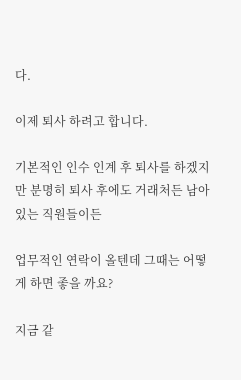다.

이제 퇴사 하려고 합니다.

기본적인 인수 인계 후 퇴사를 하겠지만 분명히 퇴사 후에도 거래처든 남아있는 직원들이든

업무적인 연락이 올텐데 그때는 어떻게 하면 좋을 까요?

지금 같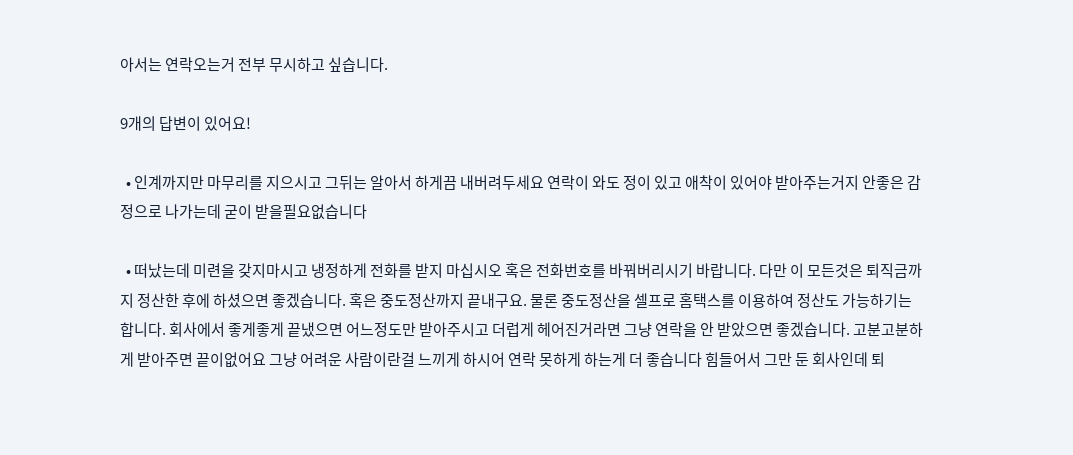아서는 연락오는거 전부 무시하고 싶습니다.

9개의 답변이 있어요!

  • 인계까지만 마무리를 지으시고 그뒤는 알아서 하게끔 내버려두세요 연락이 와도 정이 있고 애착이 있어야 받아주는거지 안좋은 감정으로 나가는데 굳이 받을필요없습니다

  • 떠났는데 미련을 갖지마시고 냉정하게 전화를 받지 마십시오 혹은 전화번호를 바꿔버리시기 바랍니다. 다만 이 모든것은 퇴직금까지 정산한 후에 하셨으면 좋겠습니다. 혹은 중도정산까지 끝내구요. 물론 중도정산을 셀프로 홈택스를 이용하여 정산도 가능하기는 합니다. 회사에서 좋게좋게 끝냈으면 어느정도만 받아주시고 더럽게 헤어진거라면 그냥 연락을 안 받았으면 좋겠습니다. 고분고분하게 받아주면 끝이없어요 그냥 어려운 사람이란걸 느끼게 하시어 연락 못하게 하는게 더 좋습니다 힘들어서 그만 둔 회사인데 퇴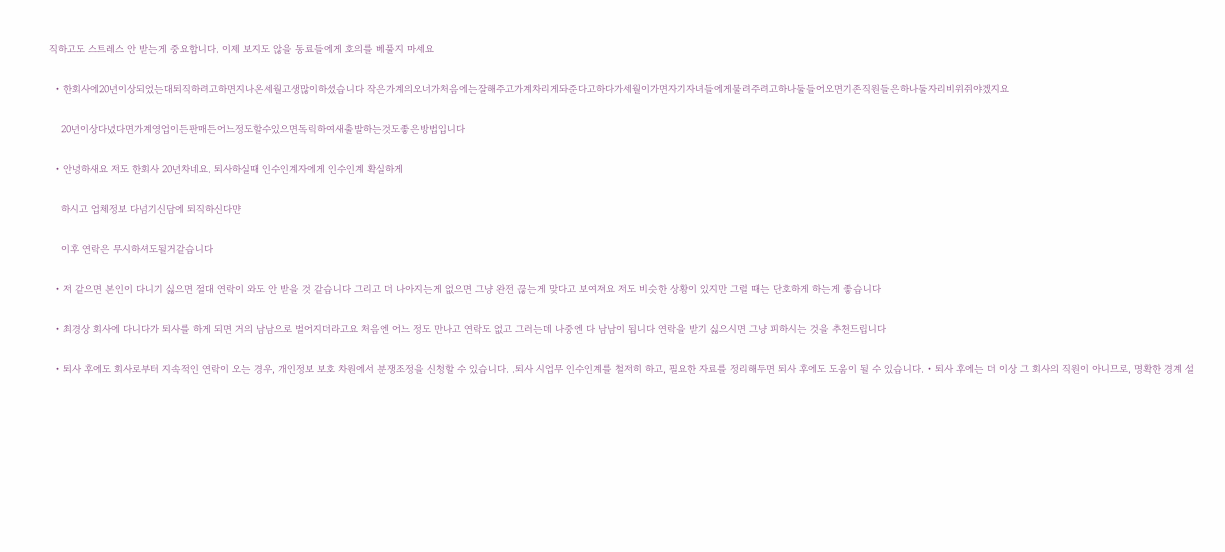직하고도 스트레스 안 받는게 중요합니다. 이제 보지도 않을 동료들에게 호의를 베풀지 마세요

  • 한회사에20년이상되었는대퇴직하려고하면지나온세월고생많이하셨습니다 작은가계의오너가처음에는잘해주고가계차리게돠준다고하다가세월이가면자기자녀들에게물려주려고하나둘들어오면기존직원들은하나둘자리비위쥐야겠지요

    20년이상다녔다면가계영업이든판매든어느정도할수있으면독릭하여새출발하는것도좋은방법입니다

  • 안녕하새요 저도 한회사 20년차네요. 퇴사하실때 인수인계자에게 인수인계 확실하게

    하시고 업체정보 다넘기신담에 퇴직하신다먄

    이후 연락은 무시하셔도될거같습니다

  • 저 같으면 본인이 다니기 싫으면 절대 연락이 와도 안 받을 것 같습니다 그리고 더 나아지는게 없으면 그냥 완전 끊는게 맞다고 보여져요 저도 비슷한 상황이 있지만 그럴 때는 단호하게 하는게 좋습니다

  • 최경상 회사에 다니다가 퇴사를 하게 되면 거의 남남으로 벌어지더라고요 처음엔 어느 정도 만나고 연락도 없고 그러는데 나중엔 다 남남이 됩니다 연락을 받기 싫으시면 그냥 피하시는 것을 추천드립니다

  • 퇴사 후에도 회사로부터 지속적인 연락이 오는 경우, 개인정보 보호 차원에서 분쟁조정을 신청할 수 있습니다. .퇴사 시업무 인수인계를 철저히 하고, 필요한 자료를 정리해두면 퇴사 후에도 도움이 될 수 있습니다. • 퇴사 후에는 더 이상 그 회사의 직원이 아니므로, 명확한 경계 설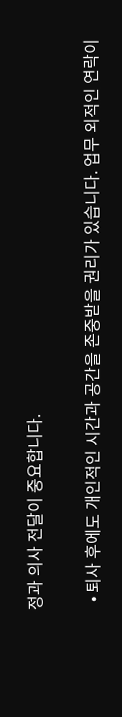정과 의사 전달이 중요합니다.

  • 퇴사 후에도 개인적인 시간과 공간을 존중받을 권리가 있습니다. 업무 외적인 연락이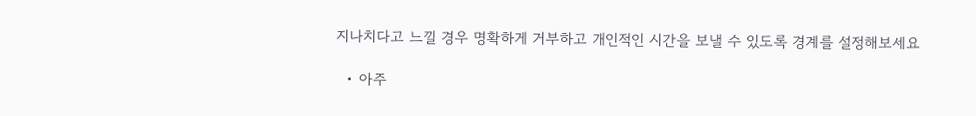지나치다고 느낄 경우 명확하게 거부하고 개인적인 시간을 보낼 수 있도록 경계를 설정해보세요

  • 아주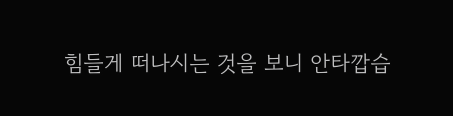힘들게 떠나시는 것을 보니 안타깝습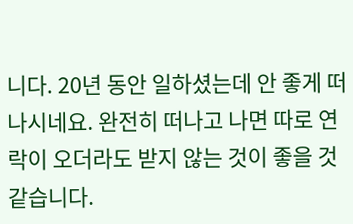니다. 20년 동안 일하셨는데 안 좋게 떠나시네요. 완전히 떠나고 나면 따로 연락이 오더라도 받지 않는 것이 좋을 것 같습니다.